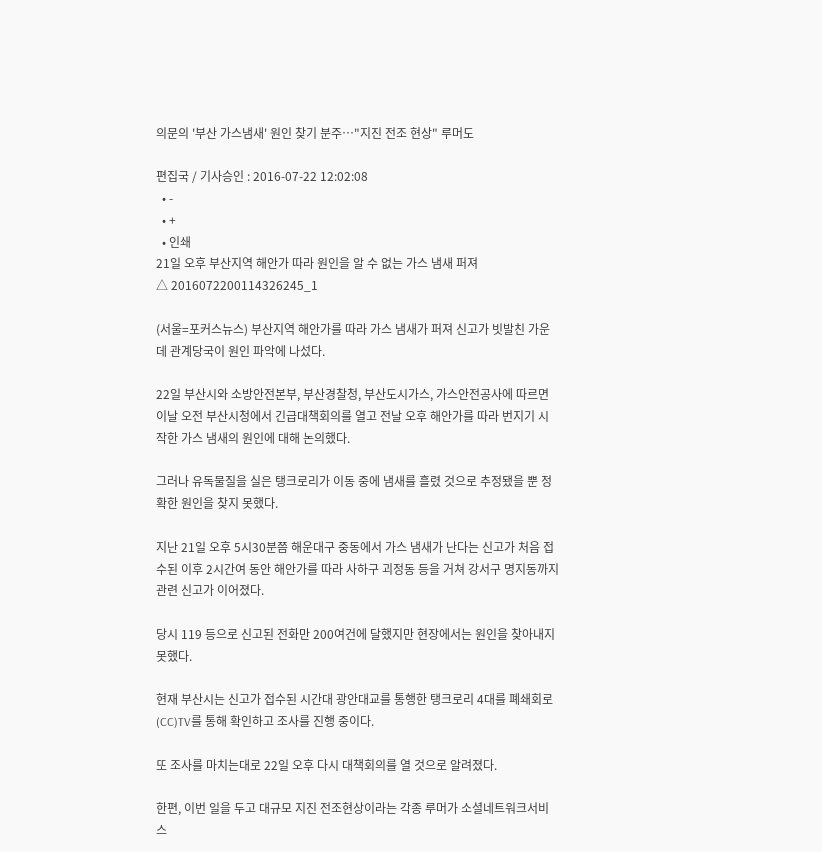의문의 '부산 가스냄새' 원인 찾기 분주…"지진 전조 현상" 루머도

편집국 / 기사승인 : 2016-07-22 12:02:08
  • -
  • +
  • 인쇄
21일 오후 부산지역 해안가 따라 원인을 알 수 없는 가스 냄새 퍼져
△ 2016072200114326245_1

(서울=포커스뉴스) 부산지역 해안가를 따라 가스 냄새가 퍼져 신고가 빗발친 가운데 관계당국이 원인 파악에 나섰다.

22일 부산시와 소방안전본부, 부산경찰청, 부산도시가스, 가스안전공사에 따르면 이날 오전 부산시청에서 긴급대책회의를 열고 전날 오후 해안가를 따라 번지기 시작한 가스 냄새의 원인에 대해 논의했다.

그러나 유독물질을 실은 탱크로리가 이동 중에 냄새를 흘렸 것으로 추정됐을 뿐 정확한 원인을 찾지 못했다.

지난 21일 오후 5시30분쯤 해운대구 중동에서 가스 냄새가 난다는 신고가 처음 접수된 이후 2시간여 동안 해안가를 따라 사하구 괴정동 등을 거쳐 강서구 명지동까지 관련 신고가 이어졌다.

당시 119 등으로 신고된 전화만 200여건에 달했지만 현장에서는 원인을 찾아내지 못했다.

현재 부산시는 신고가 접수된 시간대 광안대교를 통행한 탱크로리 4대를 폐쇄회로(CC)TV를 통해 확인하고 조사를 진행 중이다.

또 조사를 마치는대로 22일 오후 다시 대책회의를 열 것으로 알려졌다.

한편, 이번 일을 두고 대규모 지진 전조현상이라는 각종 루머가 소셜네트워크서비스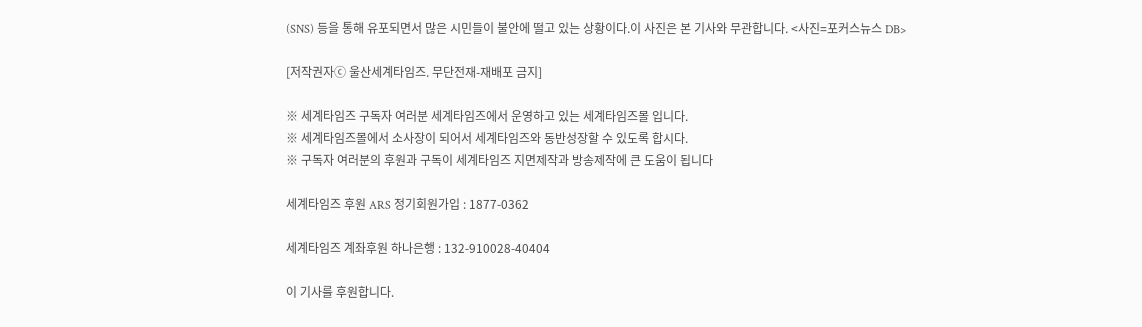(SNS) 등을 통해 유포되면서 많은 시민들이 불안에 떨고 있는 상황이다.이 사진은 본 기사와 무관합니다. <사진=포커스뉴스 DB>

[저작권자ⓒ 울산세계타임즈. 무단전재-재배포 금지]

※ 세계타임즈 구독자 여러분 세계타임즈에서 운영하고 있는 세계타임즈몰 입니다.
※ 세계타임즈몰에서 소사장이 되어서 세계타임즈와 동반성장할 수 있도록 합시다.
※ 구독자 여러분의 후원과 구독이 세계타임즈 지면제작과 방송제작에 큰 도움이 됩니다

세계타임즈 후원 ARS 정기회원가입 : 1877-0362

세계타임즈 계좌후원 하나은행 : 132-910028-40404

이 기사를 후원합니다.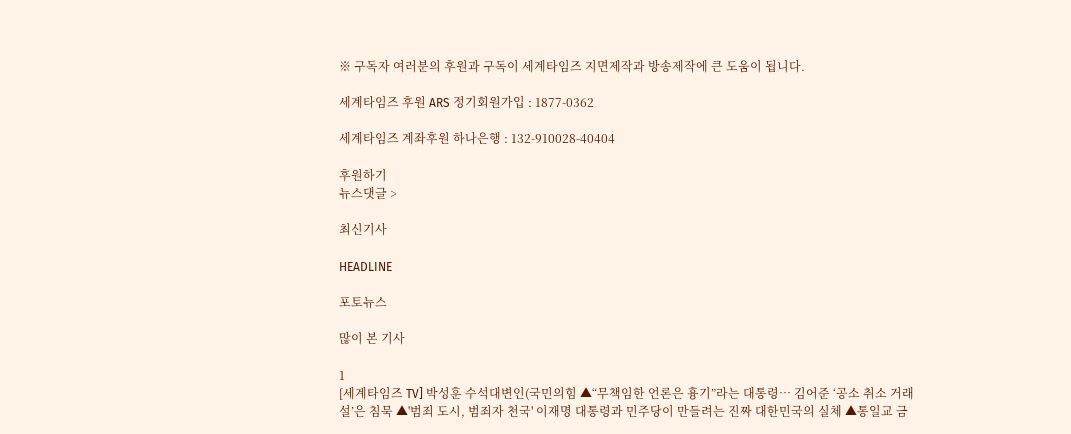※ 구독자 여러분의 후원과 구독이 세계타임즈 지면제작과 방송제작에 큰 도움이 됩니다.

세계타임즈 후원 ARS 정기회원가입 : 1877-0362

세계타임즈 계좌후원 하나은행 : 132-910028-40404

후원하기
뉴스댓글 >

최신기사

HEADLINE

포토뉴스

많이 본 기사

1
[세계타임즈 TV] 박성훈 수석대변인(국민의힘 ▲“무책임한 언론은 흉기”라는 대통령… 김어준 ‘공소 취소 거래설’은 침묵 ▲'범죄 도시, 범죄자 천국' 이재명 대통령과 민주당이 만들려는 진짜 대한민국의 실체 ▲통일교 금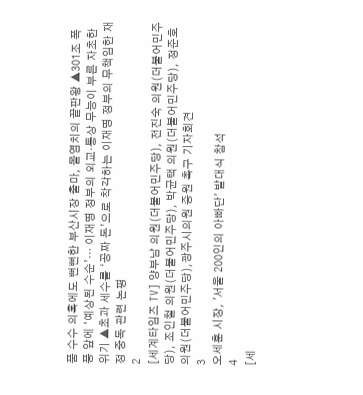품 수수 의혹에도 뻔뻔한 부산시장 출마, 몰염치의 끝판왕 ▲301조 폭풍 앞에 ‘예상된 수순’… 이재명 정부의 외교·통상 무능이 부른 자초한 위기 ▲초과 세수를 ‘공짜 돈’으로 착각하는 이재명 정부의 무책임한 재정 중독 관련 논평
2
[세계타임즈 TV] 양부남 의원(더불어민주당), 전진숙 의원(더불어민주당), 조인철 의원(더불어민주당), 박균택 의원(더불어민주당), 정준호 의원(더불어민주당),광주시의원 증원 촉구 기자회견
3
오세훈 시장, '서울 200인의 아빠단' 발대식 참석
4
[세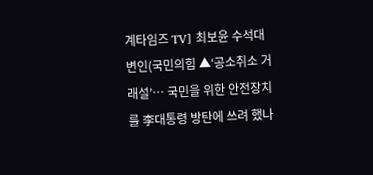계타임즈 TV] 최보윤 수석대변인(국민의힘 ▲‘공소취소 거래설’… 국민을 위한 안전장치를 李대통령 방탄에 쓰려 했나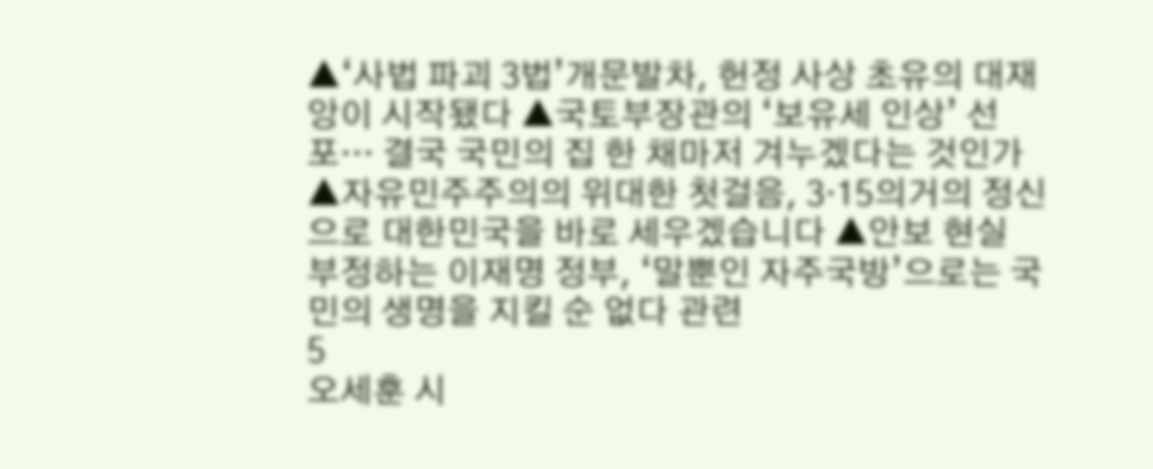▲‘사법 파괴 3법’개문발차, 헌정 사상 초유의 대재앙이 시작됐다 ▲국토부장관의 ‘보유세 인상’ 선포… 결국 국민의 집 한 채마저 겨누겠다는 것인가 ▲자유민주주의의 위대한 첫걸음, 3·15의거의 정신으로 대한민국을 바로 세우겠습니다 ▲안보 현실 부정하는 이재명 정부, ‘말뿐인 자주국방’으로는 국민의 생명을 지킬 순 없다 관련
5
오세훈 시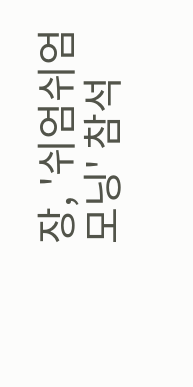장, '쉬엄쉬엄 모닝' 참석